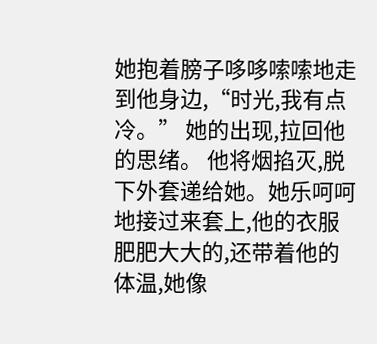她抱着膀子哆哆嗦嗦地走到他身边,“时光,我有点冷。” 她的出现,拉回他的思绪。 他将烟掐灭,脱下外套递给她。她乐呵呵地接过来套上,他的衣服肥肥大大的,还带着他的体温,她像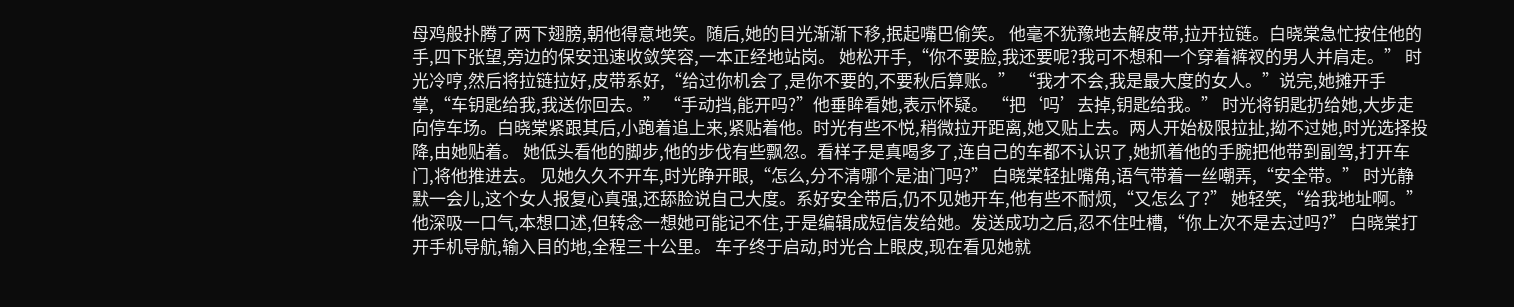母鸡般扑腾了两下翅膀,朝他得意地笑。随后,她的目光渐渐下移,抿起嘴巴偷笑。 他毫不犹豫地去解皮带,拉开拉链。白晓棠急忙按住他的手,四下张望,旁边的保安迅速收敛笑容,一本正经地站岗。 她松开手,“你不要脸,我还要呢?我可不想和一个穿着裤衩的男人并肩走。” 时光冷哼,然后将拉链拉好,皮带系好,“给过你机会了,是你不要的,不要秋后算账。” “我才不会,我是最大度的女人。”说完,她摊开手掌,“车钥匙给我,我送你回去。” “手动挡,能开吗?”他垂眸看她,表示怀疑。 “把‘吗’去掉,钥匙给我。” 时光将钥匙扔给她,大步走向停车场。白晓棠紧跟其后,小跑着追上来,紧贴着他。时光有些不悦,稍微拉开距离,她又贴上去。两人开始极限拉扯,拗不过她,时光选择投降,由她贴着。 她低头看他的脚步,他的步伐有些飘忽。看样子是真喝多了,连自己的车都不认识了,她抓着他的手腕把他带到副驾,打开车门,将他推进去。 见她久久不开车,时光睁开眼,“怎么,分不清哪个是油门吗?” 白晓棠轻扯嘴角,语气带着一丝嘲弄,“安全带。” 时光静默一会儿,这个女人报复心真强,还舔脸说自己大度。系好安全带后,仍不见她开车,他有些不耐烦,“又怎么了?” 她轻笑,“给我地址啊。” 他深吸一口气,本想口述,但转念一想她可能记不住,于是编辑成短信发给她。发送成功之后,忍不住吐槽,“你上次不是去过吗?” 白晓棠打开手机导航,输入目的地,全程三十公里。 车子终于启动,时光合上眼皮,现在看见她就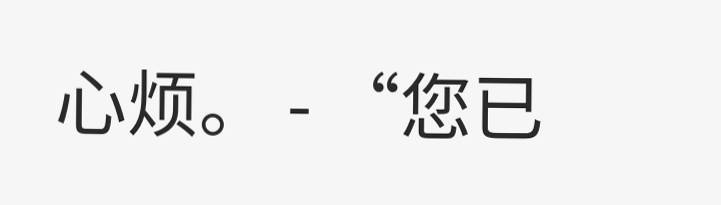心烦。 - “您已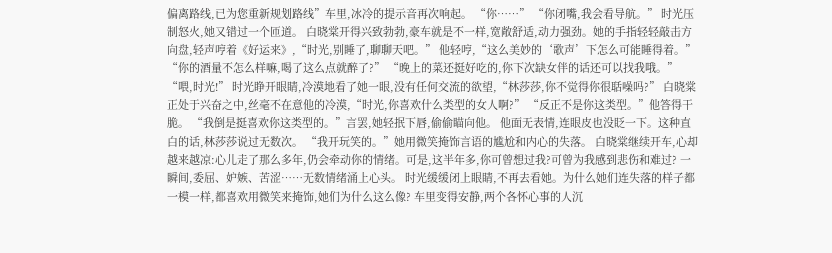偏离路线,已为您重新规划路线”车里,冰冷的提示音再次响起。 “你……” “你闭嘴,我会看导航。” 时光压制怒火,她又错过一个匝道。 白晓棠开得兴致勃勃,豪车就是不一样,宽敞舒适,动力强劲。她的手指轻轻敲击方向盘,轻声哼着《好运来》,“时光,别睡了,聊聊天吧。” 他轻哼,“这么美妙的‘歌声’下怎么可能睡得着。” “你的酒量不怎么样嘛,喝了这么点就醉了?” “晚上的菜还挺好吃的,你下次缺女伴的话还可以找我哦。” “喂,时光!” 时光睁开眼睛,冷漠地看了她一眼,没有任何交流的欲望,“林莎莎,你不觉得你很聒噪吗?” 白晓棠正处于兴奋之中,丝毫不在意他的冷漠,“时光,你喜欢什么类型的女人啊?” “反正不是你这类型。”他答得干脆。 “我倒是挺喜欢你这类型的。”言罢,她轻抿下唇,偷偷瞄向他。 他面无表情,连眼皮也没眨一下。这种直白的话,林莎莎说过无数次。 “我开玩笑的。”她用微笑掩饰言语的尴尬和内心的失落。 白晓棠继续开车,心却越来越凉:心儿走了那么多年,仍会牵动你的情绪。可是,这半年多,你可曾想过我?可曾为我感到悲伤和难过? 一瞬间,委屈、妒嫉、苦涩……无数情绪涌上心头。 时光缓缓闭上眼睛,不再去看她。为什么她们连失落的样子都一模一样,都喜欢用微笑来掩饰,她们为什么这么像? 车里变得安静,两个各怀心事的人沉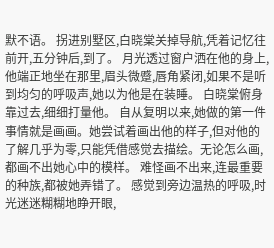默不语。 拐进别墅区,白晓棠关掉导航,凭着记忆往前开,五分钟后,到了。 月光透过窗户洒在他的身上,他端正地坐在那里,眉头微蹙,唇角紧闭,如果不是听到均匀的呼吸声,她以为他是在装睡。 白晓棠俯身靠过去,细细打量他。 自从复明以来,她做的第一件事情就是画画。她尝试着画出他的样子,但对他的了解几乎为零,只能凭借感觉去描绘。无论怎么画,都画不出她心中的模样。 难怪画不出来,连最重要的种族,都被她弄错了。 感觉到旁边温热的呼吸,时光迷迷糊糊地睁开眼,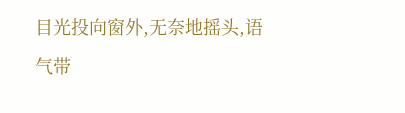目光投向窗外,无奈地摇头,语气带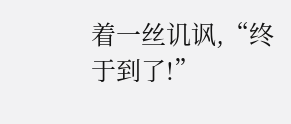着一丝讥讽,“终于到了!”